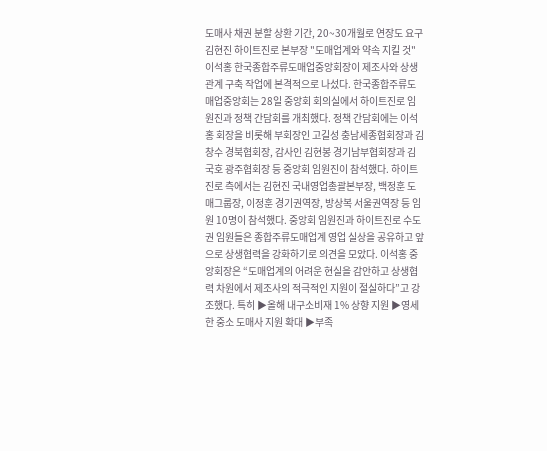도매사 채권 분할 상환 기간, 20~30개월로 연장도 요구 김현진 하이트진로 본부장 "도매업계와 약속 지킬 것" 이석홍 한국종합주류도매업중앙회장이 제조사와 상생 관계 구축 작업에 본격적으로 나섰다. 한국종합주류도매업중앙회는 28일 중앙회 회의실에서 하이트진로 임원진과 정책 간담회를 개최했다. 정책 간담회에는 이석홍 회장을 비롯해 부회장인 고길성 충남세종협회장과 김창수 경북협회장, 감사인 김현봉 경기남부협회장과 김국호 광주협회장 등 중앙회 임원진이 참석했다. 하이트진로 측에서는 김현진 국내영업총괄본부장, 백정훈 도매그룹장, 이정훈 경기권역장, 방상복 서울권역장 등 임원 10명이 참석했다. 중앙회 임원진과 하이트진로 수도권 임원들은 종합주류도매업계 영업 실상을 공유하고 앞으로 상생협력을 강화하기로 의견을 모았다. 이석홍 중앙회장은 “도매업계의 어려운 현실을 감안하고 상생협력 차원에서 제조사의 적극적인 지원이 절실하다”고 강조했다. 특히 ▶올해 내구소비재 1% 상향 지원 ▶영세한 중소 도매사 지원 확대 ▶부족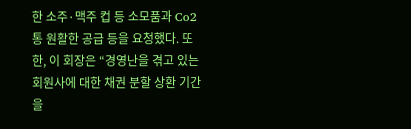한 소주·맥주 컵 등 소모품과 Co2통 원활한 공급 등을 요청했다. 또한, 이 회장은 “경영난을 겪고 있는 회원사에 대한 채권 분할 상환 기간을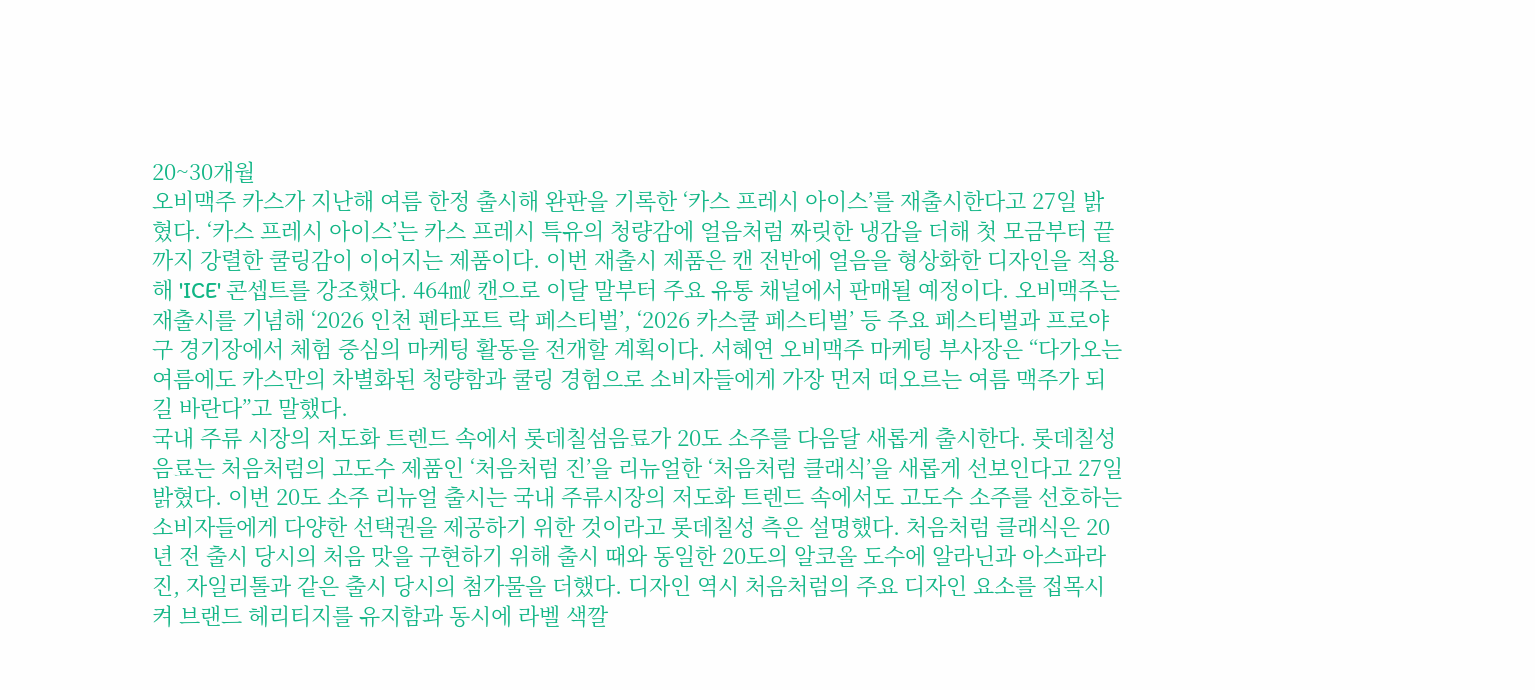20~30개월
오비맥주 카스가 지난해 여름 한정 출시해 완판을 기록한 ‘카스 프레시 아이스’를 재출시한다고 27일 밝혔다. ‘카스 프레시 아이스’는 카스 프레시 특유의 청량감에 얼음처럼 짜릿한 냉감을 더해 첫 모금부터 끝까지 강렬한 쿨링감이 이어지는 제품이다. 이번 재출시 제품은 캔 전반에 얼음을 형상화한 디자인을 적용해 'ICE' 콘셉트를 강조했다. 464㎖ 캔으로 이달 말부터 주요 유통 채널에서 판매될 예정이다. 오비맥주는 재출시를 기념해 ‘2026 인천 펜타포트 락 페스티벌’, ‘2026 카스쿨 페스티벌’ 등 주요 페스티벌과 프로야구 경기장에서 체험 중심의 마케팅 활동을 전개할 계획이다. 서혜연 오비맥주 마케팅 부사장은 “다가오는 여름에도 카스만의 차별화된 청량함과 쿨링 경험으로 소비자들에게 가장 먼저 떠오르는 여름 맥주가 되길 바란다”고 말했다.
국내 주류 시장의 저도화 트렌드 속에서 롯데칠섬음료가 20도 소주를 다음달 새롭게 출시한다. 롯데칠성음료는 처음처럼의 고도수 제품인 ‘처음처럼 진’을 리뉴얼한 ‘처음처럼 클래식’을 새롭게 선보인다고 27일 밝혔다. 이번 20도 소주 리뉴얼 출시는 국내 주류시장의 저도화 트렌드 속에서도 고도수 소주를 선호하는 소비자들에게 다양한 선택권을 제공하기 위한 것이라고 롯데칠성 측은 설명했다. 처음처럼 클래식은 20년 전 출시 당시의 처음 맛을 구현하기 위해 출시 때와 동일한 20도의 알코올 도수에 알라닌과 아스파라진, 자일리톨과 같은 출시 당시의 첨가물을 더했다. 디자인 역시 처음처럼의 주요 디자인 요소를 접목시켜 브랜드 헤리티지를 유지함과 동시에 라벨 색깔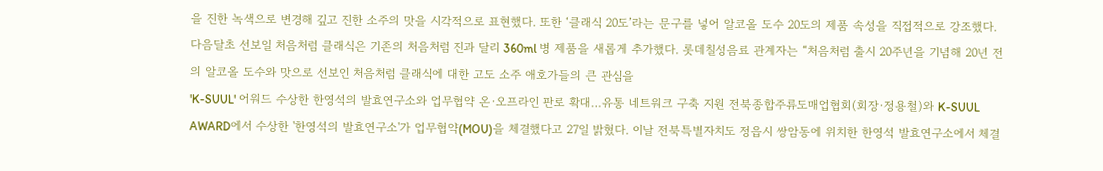을 진한 녹색으로 변경해 깊고 진한 소주의 맛을 시각적으로 표현했다. 또한 ‘클래식 20도’라는 문구를 넣어 알코올 도수 20도의 제품 속성을 직접적으로 강조했다. 다음달초 선보일 처음처럼 클래식은 기존의 처음처럼 진과 달리 360ml 병 제품을 새롭게 추가했다. 롯데칠성음료 관계자는 “처음처럼 출시 20주년을 기념해 20년 전의 알코올 도수와 맛으로 선보인 처음처럼 클래식에 대한 고도 소주 애호가들의 큰 관심을
'K-SUUL' 어워드 수상한 한영석의 발효연구소와 업무협약 온·오프라인 판로 확대…유통 네트워크 구축 지원 전북종합주류도매업협회(회장·정용철)와 K-SUUL AWARD에서 수상한 '한영석의 발효연구소'가 업무협약(MOU)을 체결했다고 27일 밝혔다. 이날 전북특별자치도 정읍시 쌍암동에 위치한 한영석 발효연구소에서 체결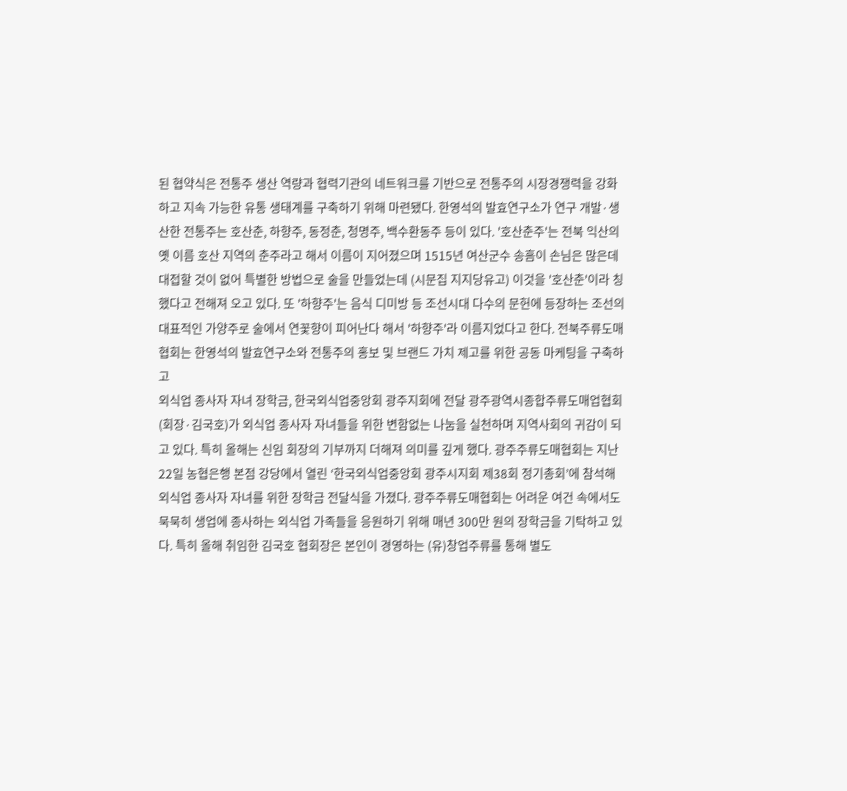된 협약식은 전통주 생산 역량과 협력기관의 네트워크를 기반으로 전통주의 시장경쟁력을 강화하고 지속 가능한 유통 생태계를 구축하기 위해 마련됐다. 한영석의 발효연구소가 연구 개발·생산한 전통주는 호산춘, 하향주, 동정춘, 청명주, 백수환동주 등이 있다. '호산춘주'는 전북 익산의 옛 이름 호산 지역의 춘주라고 해서 이름이 지어졌으며 1515년 여산군수 송흠이 손님은 많은데 대접할 것이 없어 특별한 방법으로 술을 만들었는데 (시문집 지지당유고) 이것을 '호산춘'이라 칭했다고 전해져 오고 있다. 또 '하향주'는 음식 디미방 등 조선시대 다수의 문헌에 등장하는 조선의 대표적인 가양주로 술에서 연꽃향이 피어난다 해서 '하향주'라 이름지었다고 한다. 전북주류도매협회는 한영석의 발효연구소와 전통주의 홍보 및 브랜드 가치 제고를 위한 공동 마케팅을 구축하고
외식업 종사자 자녀 장학금, 한국외식업중앙회 광주지회에 전달 광주광역시종합주류도매업협회(회장·김국호)가 외식업 종사자 자녀들을 위한 변함없는 나눔을 실천하며 지역사회의 귀감이 되고 있다. 특히 올해는 신임 회장의 기부까지 더해져 의미를 깊게 했다. 광주주류도매협회는 지난 22일 농협은행 본점 강당에서 열린 ‘한국외식업중앙회 광주시지회 제38회 정기총회’에 참석해 외식업 종사자 자녀를 위한 장학금 전달식을 가졌다. 광주주류도매협회는 어려운 여건 속에서도 묵묵히 생업에 종사하는 외식업 가족들을 응원하기 위해 매년 300만 원의 장학금을 기탁하고 있다. 특히 올해 취임한 김국호 협회장은 본인이 경영하는 (유)창업주류를 통해 별도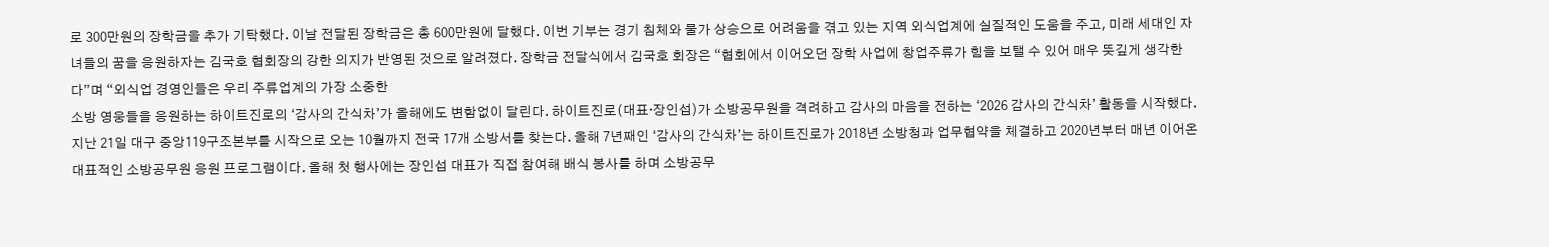로 300만원의 장학금을 추가 기탁했다. 이날 전달된 장학금은 총 600만원에 달했다. 이번 기부는 경기 침체와 물가 상승으로 어려움을 겪고 있는 지역 외식업계에 실질적인 도움을 주고, 미래 세대인 자녀들의 꿈을 응원하자는 김국호 협회장의 강한 의지가 반영된 것으로 알려졌다. 장학금 전달식에서 김국호 회장은 “협회에서 이어오던 장학 사업에 창업주류가 힘을 보탤 수 있어 매우 뜻깊게 생각한다”며 “외식업 경영인들은 우리 주류업계의 가장 소중한
소방 영웅들을 응원하는 하이트진로의 ‘감사의 간식차’가 올해에도 변함없이 달린다. 하이트진로(대표·장인섭)가 소방공무원을 격려하고 감사의 마음을 전하는 ‘2026 감사의 간식차’ 활동을 시작했다. 지난 21일 대구 중앙119구조본부를 시작으로 오는 10월까지 전국 17개 소방서를 찾는다. 올해 7년째인 ‘감사의 간식차’는 하이트진로가 2018년 소방청과 업무협약을 체결하고 2020년부터 매년 이어온 대표적인 소방공무원 응원 프로그램이다. 올해 첫 행사에는 장인섭 대표가 직접 참여해 배식 봉사를 하며 소방공무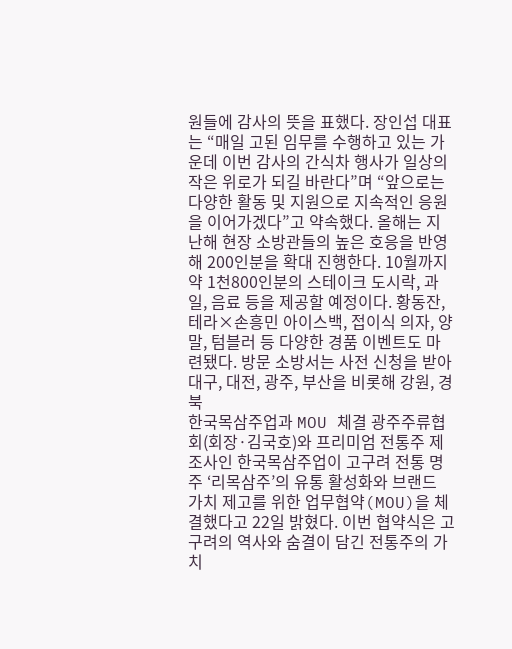원들에 감사의 뜻을 표했다. 장인섭 대표는 “매일 고된 임무를 수행하고 있는 가운데 이번 감사의 간식차 행사가 일상의 작은 위로가 되길 바란다”며 “앞으로는 다양한 활동 및 지원으로 지속적인 응원을 이어가겠다”고 약속했다. 올해는 지난해 현장 소방관들의 높은 호응을 반영해 200인분을 확대 진행한다. 10월까지 약 1천800인분의 스테이크 도시락, 과일, 음료 등을 제공할 예정이다. 황동잔, 테라×손흥민 아이스백, 접이식 의자, 양말, 텀블러 등 다양한 경품 이벤트도 마련됐다. 방문 소방서는 사전 신청을 받아 대구, 대전, 광주, 부산을 비롯해 강원, 경북
한국목삼주업과 MOU 체결 광주주류협회(회장·김국호)와 프리미엄 전통주 제조사인 한국목삼주업이 고구려 전통 명주 ‘리목삼주’의 유통 활성화와 브랜드 가치 제고를 위한 업무협약(MOU)을 체결했다고 22일 밝혔다. 이번 협약식은 고구려의 역사와 숨결이 담긴 전통주의 가치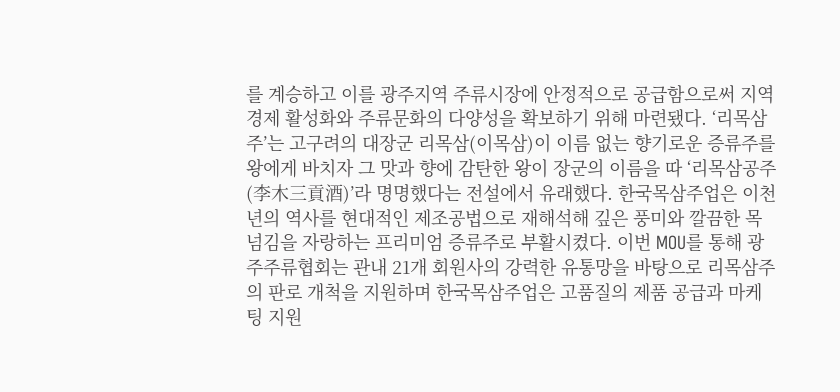를 계승하고 이를 광주지역 주류시장에 안정적으로 공급함으로써 지역 경제 활성화와 주류문화의 다양성을 확보하기 위해 마련됐다. ‘리목삼주’는 고구려의 대장군 리목삼(이목삼)이 이름 없는 향기로운 증류주를 왕에게 바치자 그 맛과 향에 감탄한 왕이 장군의 이름을 따 ‘리목삼공주(李木三貢酒)’라 명명했다는 전설에서 유래했다. 한국목삼주업은 이천년의 역사를 현대적인 제조공법으로 재해석해 깊은 풍미와 깔끔한 목 넘김을 자랑하는 프리미엄 증류주로 부활시켰다. 이번 MOU를 통해 광주주류협회는 관내 21개 회원사의 강력한 유통망을 바탕으로 리목삼주의 판로 개척을 지원하며 한국목삼주업은 고품질의 제품 공급과 마케팅 지원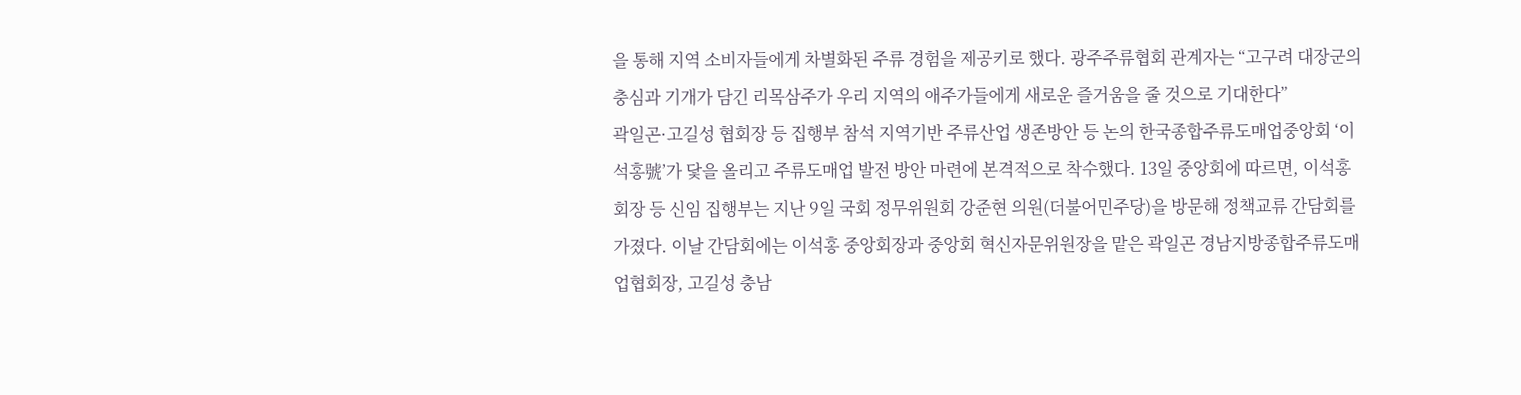을 통해 지역 소비자들에게 차별화된 주류 경험을 제공키로 했다. 광주주류협회 관계자는 “고구려 대장군의 충심과 기개가 담긴 리목삼주가 우리 지역의 애주가들에게 새로운 즐거움을 줄 것으로 기대한다”
곽일곤·고길성 협회장 등 집행부 참석 지역기반 주류산업 생존방안 등 논의 한국종합주류도매업중앙회 ‘이석홍號’가 닻을 올리고 주류도매업 발전 방안 마련에 본격적으로 착수했다. 13일 중앙회에 따르면, 이석홍 회장 등 신임 집행부는 지난 9일 국회 정무위원회 강준현 의원(더불어민주당)을 방문해 정책교류 간담회를 가졌다. 이날 간담회에는 이석홍 중앙회장과 중앙회 혁신자문위원장을 맡은 곽일곤 경남지방종합주류도매업협회장, 고길성 충남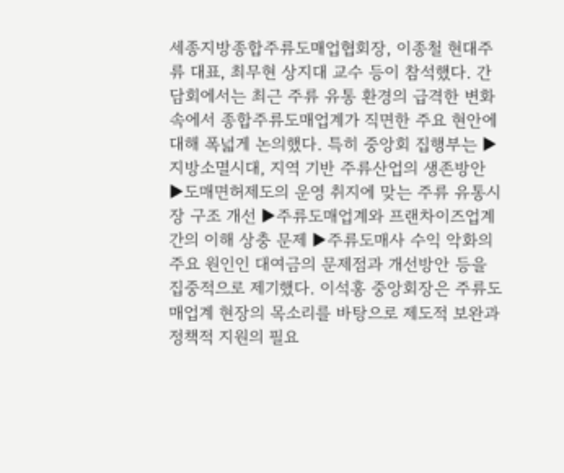세종지방종합주류도매업협회장, 이종철 현대주류 대표, 최무현 상지대 교수 등이 참석했다. 간담회에서는 최근 주류 유통 환경의 급격한 변화 속에서 종합주류도매업계가 직면한 주요 현안에 대해 폭넓게 논의했다. 특히 중앙회 집행부는 ▶지방소멸시대, 지역 기반 주류산업의 생존방안 ▶도매면허제도의 운영 취지에 맞는 주류 유통시장 구조 개선 ▶주류도매업계와 프랜차이즈업계 간의 이해 상충 문제 ▶주류도매사 수익 악화의 주요 원인인 대여금의 문제점과 개선방안 등을 집중적으로 제기했다. 이석홍 중앙회장은 주류도매업계 현장의 목소리를 바탕으로 제도적 보완과 정책적 지원의 필요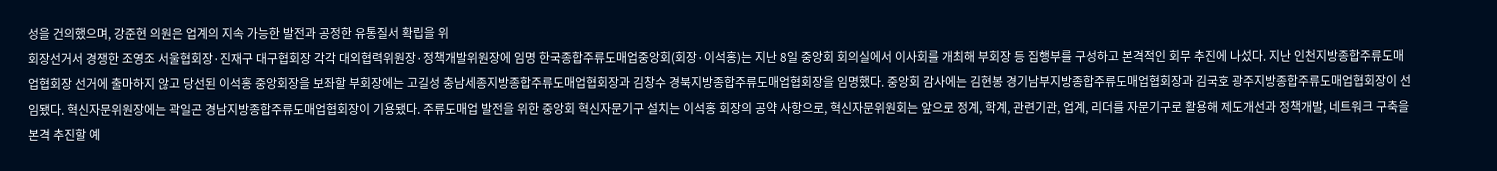성을 건의했으며, 강준현 의원은 업계의 지속 가능한 발전과 공정한 유통질서 확립을 위
회장선거서 경쟁한 조영조 서울협회장·진재구 대구협회장 각각 대외협력위원장·정책개발위원장에 임명 한국종합주류도매업중앙회(회장·이석홍)는 지난 8일 중앙회 회의실에서 이사회를 개최해 부회장 등 집행부를 구성하고 본격적인 회무 추진에 나섰다. 지난 인천지방종합주류도매업협회장 선거에 출마하지 않고 당선된 이석홍 중앙회장을 보좌할 부회장에는 고길성 충남세종지방종합주류도매업협회장과 김창수 경북지방종합주류도매업협회장을 임명했다. 중앙회 감사에는 김현봉 경기남부지방종합주류도매업협회장과 김국호 광주지방종합주류도매업협회장이 선임됐다. 혁신자문위원장에는 곽일곤 경남지방종합주류도매업협회장이 기용됐다. 주류도매업 발전을 위한 중앙회 혁신자문기구 설치는 이석홍 회장의 공약 사항으로, 혁신자문위원회는 앞으로 정계, 학계, 관련기관, 업계, 리더를 자문기구로 활용해 제도개선과 정책개발, 네트워크 구축을 본격 추진할 예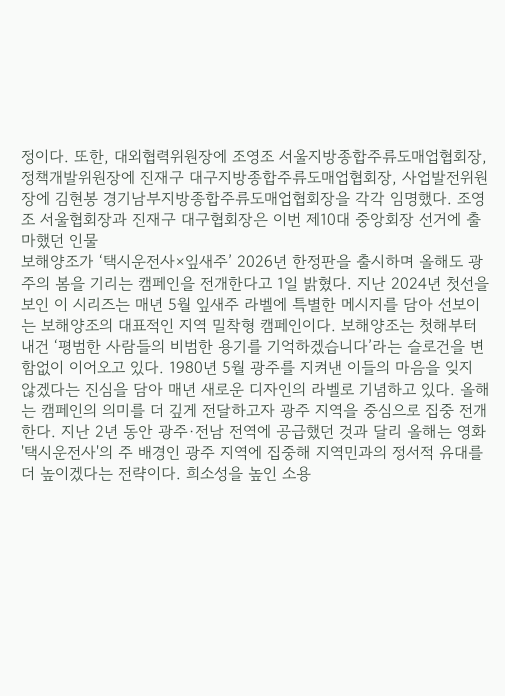정이다. 또한, 대외협력위원장에 조영조 서울지방종합주류도매업협회장, 정책개발위원장에 진재구 대구지방종합주류도매업협회장, 사업발전위원장에 김현봉 경기남부지방종합주류도매업협회장을 각각 임명했다. 조영조 서울협회장과 진재구 대구협회장은 이번 제10대 중앙회장 선거에 출마했던 인물
보해양조가 ‘택시운전사×잎새주’ 2026년 한정판을 출시하며 올해도 광주의 봄을 기리는 캠페인을 전개한다고 1일 밝혔다. 지난 2024년 첫선을 보인 이 시리즈는 매년 5월 잎새주 라벨에 특별한 메시지를 담아 선보이는 보해양조의 대표적인 지역 밀착형 캠페인이다. 보해양조는 첫해부터 내건 ‘평범한 사람들의 비범한 용기를 기억하겠습니다’라는 슬로건을 변함없이 이어오고 있다. 1980년 5월 광주를 지켜낸 이들의 마음을 잊지 않겠다는 진심을 담아 매년 새로운 디자인의 라벨로 기념하고 있다. 올해는 캠페인의 의미를 더 깊게 전달하고자 광주 지역을 중심으로 집중 전개한다. 지난 2년 동안 광주·전남 전역에 공급했던 것과 달리 올해는 영화 '택시운전사'의 주 배경인 광주 지역에 집중해 지역민과의 정서적 유대를 더 높이겠다는 전략이다. 희소성을 높인 소용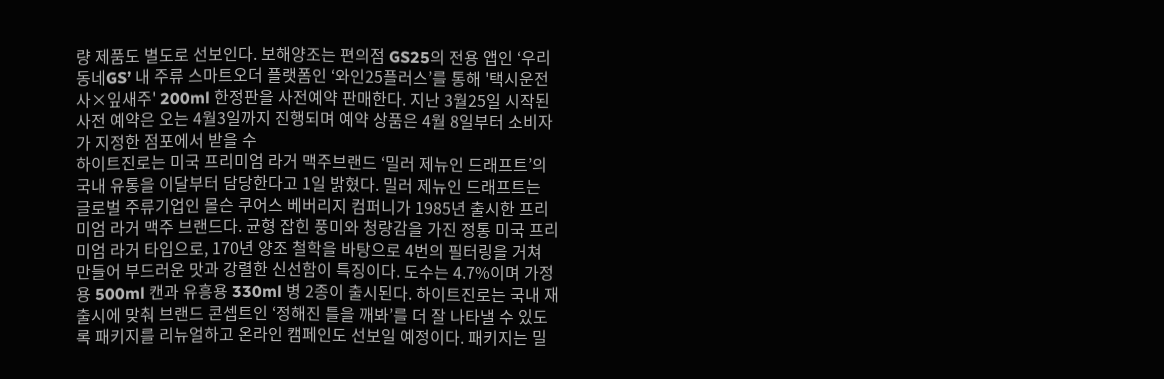량 제품도 별도로 선보인다. 보해양조는 편의점 GS25의 전용 앱인 ‘우리동네GS’ 내 주류 스마트오더 플랫폼인 ‘와인25플러스’를 통해 '택시운전사×잎새주' 200ml 한정판을 사전예약 판매한다. 지난 3월25일 시작된 사전 예약은 오는 4월3일까지 진행되며 예약 상품은 4월 8일부터 소비자가 지정한 점포에서 받을 수
하이트진로는 미국 프리미엄 라거 맥주브랜드 ‘밀러 제뉴인 드래프트’의 국내 유통을 이달부터 담당한다고 1일 밝혔다. 밀러 제뉴인 드래프트는 글로벌 주류기업인 몰슨 쿠어스 베버리지 컴퍼니가 1985년 출시한 프리미엄 라거 맥주 브랜드다. 균형 잡힌 풍미와 청량감을 가진 정통 미국 프리미엄 라거 타입으로, 170년 양조 철학을 바탕으로 4번의 필터링을 거쳐 만들어 부드러운 맛과 강렬한 신선함이 특징이다. 도수는 4.7%이며 가정용 500ml 캔과 유흥용 330ml 병 2종이 출시된다. 하이트진로는 국내 재출시에 맞춰 브랜드 콘셉트인 ‘정해진 틀을 깨봐’를 더 잘 나타낼 수 있도록 패키지를 리뉴얼하고 온라인 캠페인도 선보일 예정이다. 패키지는 밀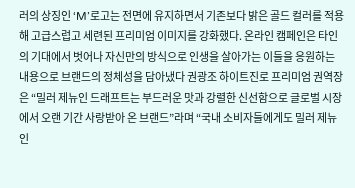러의 상징인 ‘M’로고는 전면에 유지하면서 기존보다 밝은 골드 컬러를 적용해 고급스럽고 세련된 프리미엄 이미지를 강화했다. 온라인 캠페인은 타인의 기대에서 벗어나 자신만의 방식으로 인생을 살아가는 이들을 응원하는 내용으로 브랜드의 정체성을 담아냈다 권광조 하이트진로 프리미엄 권역장은 “밀러 제뉴인 드래프트는 부드러운 맛과 강렬한 신선함으로 글로벌 시장에서 오랜 기간 사랑받아 온 브랜드”라며 “국내 소비자들에게도 밀러 제뉴인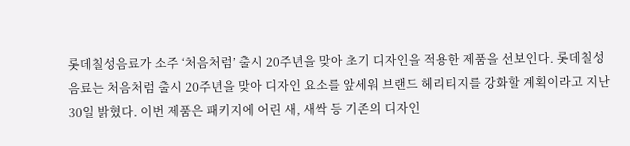롯데칠성음료가 소주 ‘처음처럼’ 출시 20주년을 맞아 초기 디자인을 적용한 제품을 선보인다. 롯데칠성음료는 처음처럼 출시 20주년을 맞아 디자인 요소를 앞세워 브랜드 헤리티지를 강화할 계획이라고 지난 30일 밝혔다. 이번 제품은 패키지에 어린 새, 새싹 등 기존의 디자인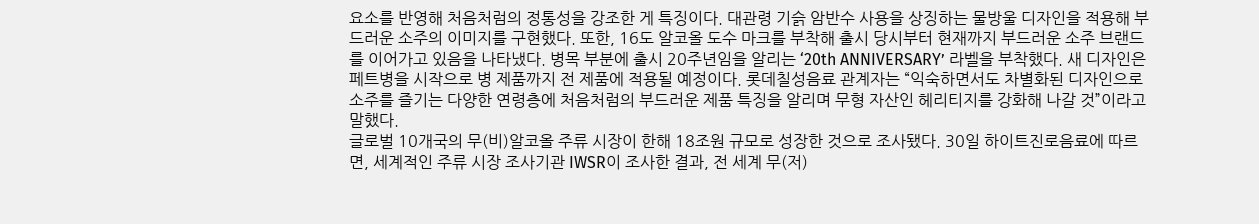요소를 반영해 처음처럼의 정통성을 강조한 게 특징이다. 대관령 기슭 암반수 사용을 상징하는 물방울 디자인을 적용해 부드러운 소주의 이미지를 구현했다. 또한, 16도 알코올 도수 마크를 부착해 출시 당시부터 현재까지 부드러운 소주 브랜드를 이어가고 있음을 나타냈다. 병목 부분에 출시 20주년임을 알리는 ‘20th ANNIVERSARY’ 라벨을 부착했다. 새 디자인은 페트병을 시작으로 병 제품까지 전 제품에 적용될 예정이다. 롯데칠성음료 관계자는 “익숙하면서도 차별화된 디자인으로 소주를 즐기는 다양한 연령층에 처음처럼의 부드러운 제품 특징을 알리며 무형 자산인 헤리티지를 강화해 나갈 것”이라고 말했다.
글로벌 10개국의 무(비)알코올 주류 시장이 한해 18조원 규모로 성장한 것으로 조사됐다. 30일 하이트진로음료에 따르면, 세계적인 주류 시장 조사기관 IWSR이 조사한 결과, 전 세계 무(저)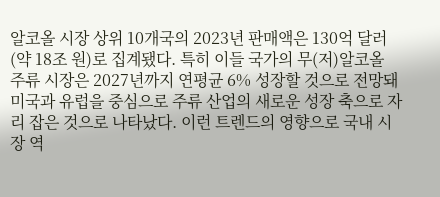알코올 시장 상위 10개국의 2023년 판매액은 130억 달러(약 18조 원)로 집계됐다. 특히 이들 국가의 무(저)알코올 주류 시장은 2027년까지 연평균 6% 성장할 것으로 전망돼 미국과 유럽을 중심으로 주류 산업의 새로운 성장 축으로 자리 잡은 것으로 나타났다. 이런 트렌드의 영향으로 국내 시장 역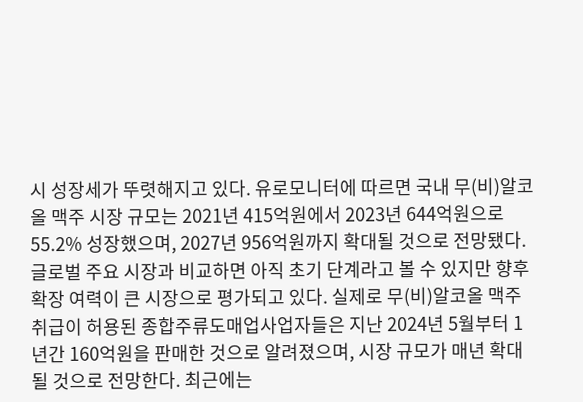시 성장세가 뚜렷해지고 있다. 유로모니터에 따르면 국내 무(비)알코올 맥주 시장 규모는 2021년 415억원에서 2023년 644억원으로 55.2% 성장했으며, 2027년 956억원까지 확대될 것으로 전망됐다. 글로벌 주요 시장과 비교하면 아직 초기 단계라고 볼 수 있지만 향후 확장 여력이 큰 시장으로 평가되고 있다. 실제로 무(비)알코올 맥주 취급이 허용된 종합주류도매업사업자들은 지난 2024년 5월부터 1년간 160억원을 판매한 것으로 알려졌으며, 시장 규모가 매년 확대될 것으로 전망한다. 최근에는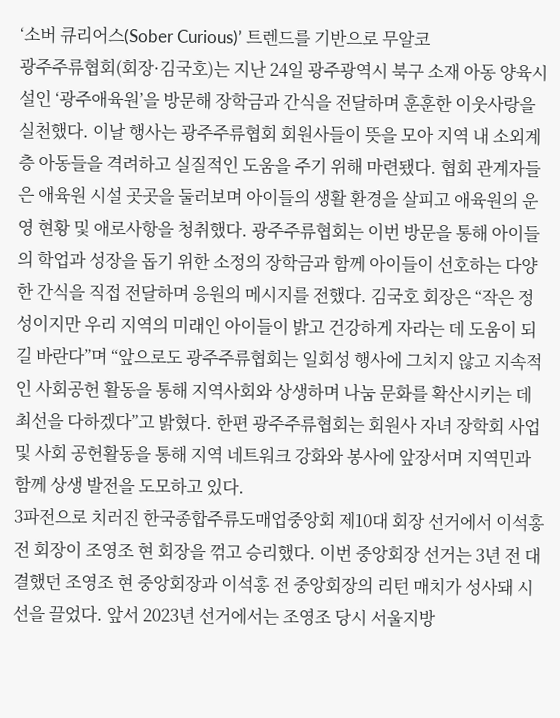‘소버 큐리어스(Sober Curious)’ 트렌드를 기반으로 무알코
광주주류협회(회장·김국호)는 지난 24일 광주광역시 북구 소재 아동 양육시설인 ‘광주애육원’을 방문해 장학금과 간식을 전달하며 훈훈한 이웃사랑을 실천했다. 이날 행사는 광주주류협회 회원사들이 뜻을 모아 지역 내 소외계층 아동들을 격려하고 실질적인 도움을 주기 위해 마련됐다. 협회 관계자들은 애육원 시설 곳곳을 둘러보며 아이들의 생활 환경을 살피고 애육원의 운영 현황 및 애로사항을 청취했다. 광주주류협회는 이번 방문을 통해 아이들의 학업과 성장을 돕기 위한 소정의 장학금과 함께 아이들이 선호하는 다양한 간식을 직접 전달하며 응원의 메시지를 전했다. 김국호 회장은 “작은 정성이지만 우리 지역의 미래인 아이들이 밝고 건강하게 자라는 데 도움이 되길 바란다”며 “앞으로도 광주주류협회는 일회성 행사에 그치지 않고 지속적인 사회공헌 활동을 통해 지역사회와 상생하며 나눔 문화를 확산시키는 데 최선을 다하겠다”고 밝혔다. 한편 광주주류협회는 회원사 자녀 장학회 사업 및 사회 공헌활동을 통해 지역 네트워크 강화와 봉사에 앞장서며 지역민과 함께 상생 발전을 도모하고 있다.
3파전으로 치러진 한국종합주류도매업중앙회 제10대 회장 선거에서 이석홍 전 회장이 조영조 현 회장을 꺾고 승리했다. 이번 중앙회장 선거는 3년 전 대결했던 조영조 현 중앙회장과 이석홍 전 중앙회장의 리턴 매치가 성사돼 시선을 끌었다. 앞서 2023년 선거에서는 조영조 당시 서울지방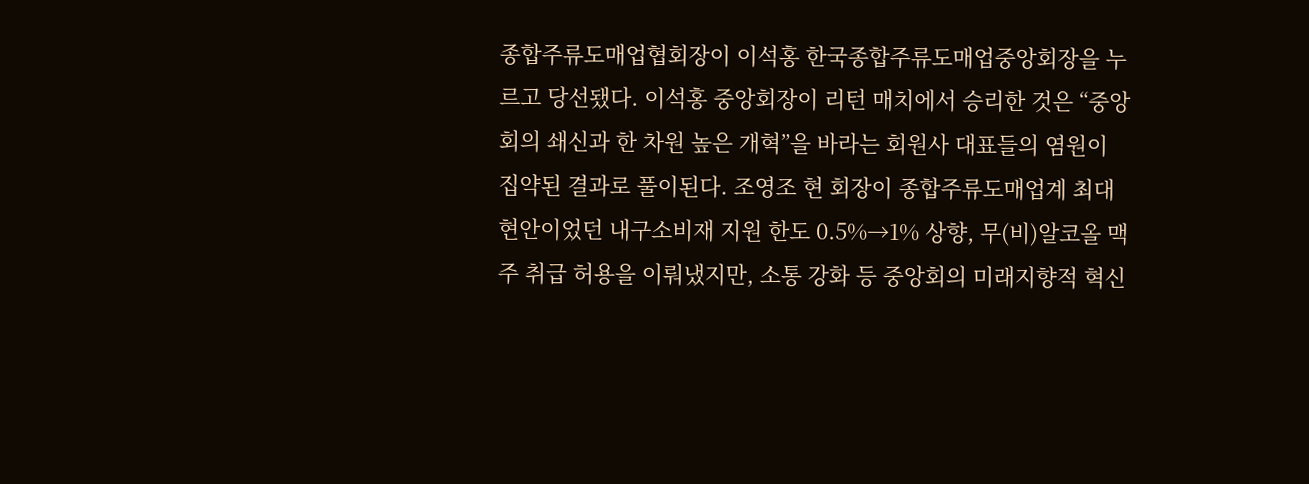종합주류도매업협회장이 이석홍 한국종합주류도매업중앙회장을 누르고 당선됐다. 이석홍 중앙회장이 리턴 매치에서 승리한 것은 “중앙회의 쇄신과 한 차원 높은 개혁”을 바라는 회원사 대표들의 염원이 집약된 결과로 풀이된다. 조영조 현 회장이 종합주류도매업계 최대 현안이었던 내구소비재 지원 한도 0.5%→1% 상향, 무(비)알코올 맥주 취급 허용을 이뤄냈지만, 소통 강화 등 중앙회의 미래지향적 혁신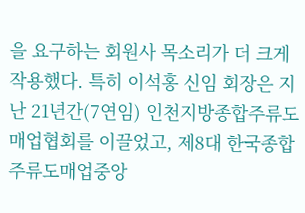을 요구하는 회원사 목소리가 더 크게 작용했다. 특히 이석홍 신임 회장은 지난 21년간(7연임) 인천지방종합주류도매업협회를 이끌었고, 제8대 한국종합주류도매업중앙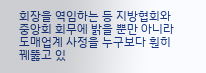회장을 역임하는 등 지방협회와 중앙회 회무에 밝을 뿐만 아니라 도매업계 사정을 누구보다 훤히 꿰뚫고 있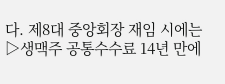다. 제8대 중앙회장 재임 시에는 ▷생맥주 공통수수료 14년 만에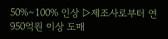50%∼100% 인상 ▷제조사로부터 연 950억원 이상 도매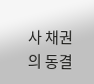사 채권의 동결